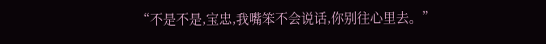“不是不是,宝忠,我嘴笨不会说话,你别往心里去。”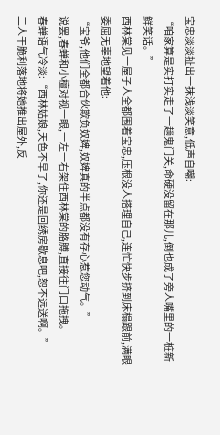宝忠淡淡扯出一抹浅淡笑意,低声自嘲:
“咱家算是实打实走了一趟鬼门关,命硬没留在那儿,倒也成了旁人嘴里的一桩新鲜笑话。”
西林棠见一屋子人全都围着宝忠,压根没人搭理自己,连忙快步挤到床榻跟前,满眼委屈无辜地望着他:
“宝爷,他们全都合伙欺负奴婢,奴婢真的半点都没有存心惹您动气。”
说罢,春蝉和小檀对视一眼,一左一右架住西林棠的胳膊,直接往门口拖拽。
春蝉语气冷淡:“西林姑娘,天色不早了,你还是回绣房歇息吧,恕不远送啊。”
二人干脆利落地将她推出屋外,反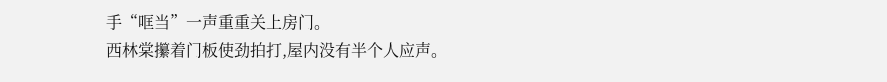手“哐当”一声重重关上房门。
西林棠攥着门板使劲拍打,屋内没有半个人应声。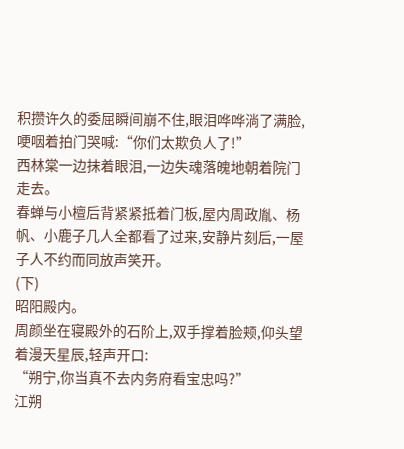积攒许久的委屈瞬间崩不住,眼泪哗哗淌了满脸,哽咽着拍门哭喊:“你们太欺负人了!”
西林棠一边抹着眼泪,一边失魂落魄地朝着院门走去。
春蝉与小檀后背紧紧抵着门板,屋内周政胤、杨帆、小鹿子几人全都看了过来,安静片刻后,一屋子人不约而同放声笑开。
(下)
昭阳殿内。
周颜坐在寝殿外的石阶上,双手撑着脸颊,仰头望着漫天星辰,轻声开口:
“朔宁,你当真不去内务府看宝忠吗?”
江朔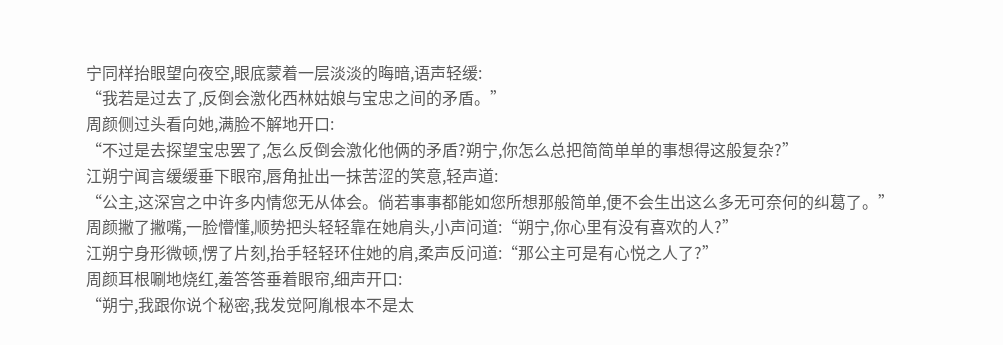宁同样抬眼望向夜空,眼底蒙着一层淡淡的晦暗,语声轻缓:
“我若是过去了,反倒会激化西林姑娘与宝忠之间的矛盾。”
周颜侧过头看向她,满脸不解地开口:
“不过是去探望宝忠罢了,怎么反倒会激化他俩的矛盾?朔宁,你怎么总把简简单单的事想得这般复杂?”
江朔宁闻言缓缓垂下眼帘,唇角扯出一抹苦涩的笑意,轻声道:
“公主,这深宫之中许多内情您无从体会。倘若事事都能如您所想那般简单,便不会生出这么多无可奈何的纠葛了。”
周颜撇了撇嘴,一脸懵懂,顺势把头轻轻靠在她肩头,小声问道:“朔宁,你心里有没有喜欢的人?”
江朔宁身形微顿,愣了片刻,抬手轻轻环住她的肩,柔声反问道:“那公主可是有心悦之人了?”
周颜耳根唰地烧红,羞答答垂着眼帘,细声开口:
“朔宁,我跟你说个秘密,我发觉阿胤根本不是太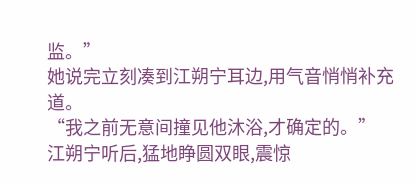监。”
她说完立刻凑到江朔宁耳边,用气音悄悄补充道。
“我之前无意间撞见他沐浴,才确定的。”
江朔宁听后,猛地睁圆双眼,震惊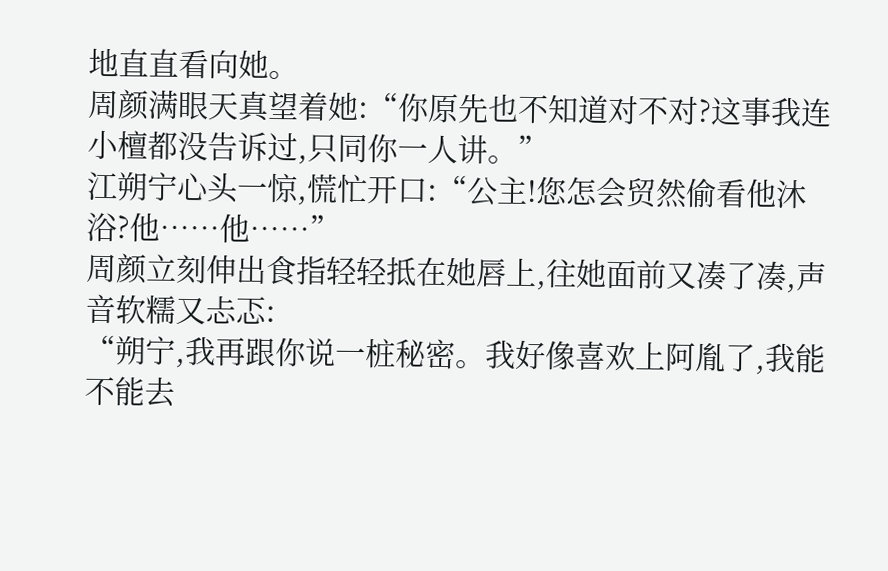地直直看向她。
周颜满眼天真望着她:“你原先也不知道对不对?这事我连小檀都没告诉过,只同你一人讲。”
江朔宁心头一惊,慌忙开口:“公主!您怎会贸然偷看他沐浴?他……他……”
周颜立刻伸出食指轻轻抵在她唇上,往她面前又凑了凑,声音软糯又忐忑:
“朔宁,我再跟你说一桩秘密。我好像喜欢上阿胤了,我能不能去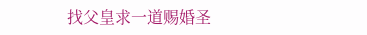找父皇求一道赐婚圣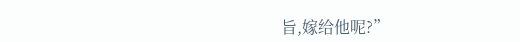旨,嫁给他呢?”